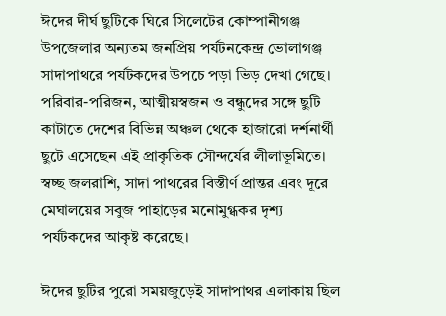ঈদের দীর্ঘ ছুটিকে ঘিরে সিলেটের কোম্পানীগঞ্জ উপজেলার অন্যতম জনপ্রিয় পর্যটনকেন্দ্র ভোলাগঞ্জ সাদাপাথরে পর্যটকদের উপচে পড়া ভিড় দেখা গেছে। পরিবার-পরিজন, আত্মীয়স্বজন ও বন্ধুদের সঙ্গে ছুটি কাটাতে দেশের বিভিন্ন অঞ্চল থেকে হাজারো দর্শনার্থী ছুটে এসেছেন এই প্রাকৃতিক সৌন্দর্যের লীলাভূমিতে। স্বচ্ছ জলরাশি, সাদা পাথরের বিস্তীর্ণ প্রান্তর এবং দূরে মেঘালয়ের সবুজ পাহাড়ের মনোমুগ্ধকর দৃশ্য পর্যটকদের আকৃষ্ট করেছে।

ঈদের ছুটির পুরো সময়জুড়েই সাদাপাথর এলাকায় ছিল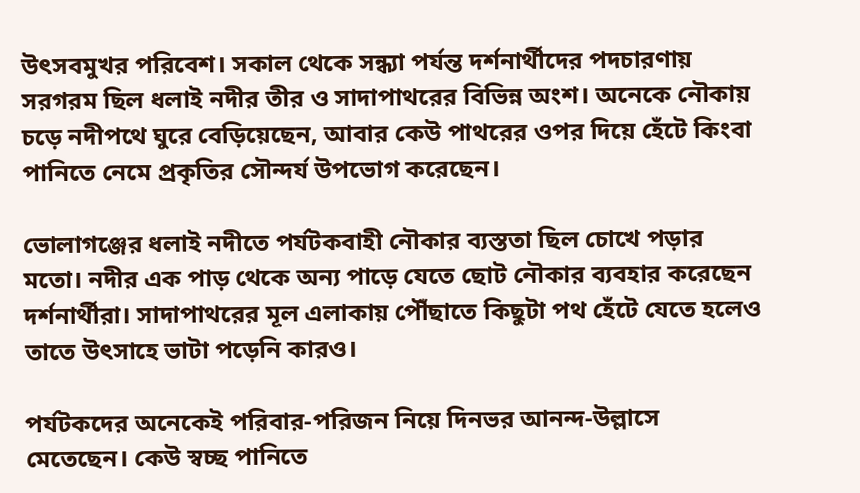উৎসবমুখর পরিবেশ। সকাল থেকে সন্ধ্যা পর্যন্ত দর্শনার্থীদের পদচারণায় সরগরম ছিল ধলাই নদীর তীর ও সাদাপাথরের বিভিন্ন অংশ। অনেকে নৌকায় চড়ে নদীপথে ঘুরে বেড়িয়েছেন, আবার কেউ পাথরের ওপর দিয়ে হেঁটে কিংবা পানিতে নেমে প্রকৃতির সৌন্দর্য উপভোগ করেছেন।

ভোলাগঞ্জের ধলাই নদীতে পর্যটকবাহী নৌকার ব্যস্ততা ছিল চোখে পড়ার মতো। নদীর এক পাড় থেকে অন্য পাড়ে যেতে ছোট নৌকার ব্যবহার করেছেন দর্শনার্থীরা। সাদাপাথরের মূল এলাকায় পৌঁছাতে কিছুটা পথ হেঁটে যেতে হলেও তাতে উৎসাহে ভাটা পড়েনি কারও।

পর্যটকদের অনেকেই পরিবার-পরিজন নিয়ে দিনভর আনন্দ-উল্লাসে মেতেছেন। কেউ স্বচ্ছ পানিতে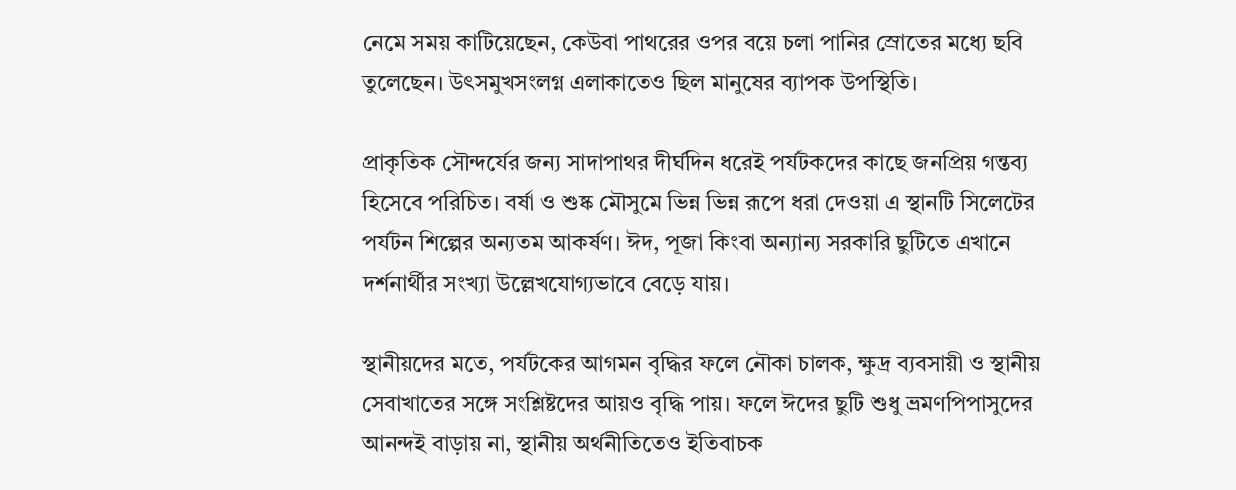নেমে সময় কাটিয়েছেন, কেউবা পাথরের ওপর বয়ে চলা পানির স্রোতের মধ্যে ছবি তুলেছেন। উৎসমুখসংলগ্ন এলাকাতেও ছিল মানুষের ব্যাপক উপস্থিতি।

প্রাকৃতিক সৌন্দর্যের জন্য সাদাপাথর দীর্ঘদিন ধরেই পর্যটকদের কাছে জনপ্রিয় গন্তব্য হিসেবে পরিচিত। বর্ষা ও শুষ্ক মৌসুমে ভিন্ন ভিন্ন রূপে ধরা দেওয়া এ স্থানটি সিলেটের পর্যটন শিল্পের অন্যতম আকর্ষণ। ঈদ, পূজা কিংবা অন্যান্য সরকারি ছুটিতে এখানে দর্শনার্থীর সংখ্যা উল্লেখযোগ্যভাবে বেড়ে যায়।

স্থানীয়দের মতে, পর্যটকের আগমন বৃদ্ধির ফলে নৌকা চালক, ক্ষুদ্র ব্যবসায়ী ও স্থানীয় সেবাখাতের সঙ্গে সংশ্লিষ্টদের আয়ও বৃদ্ধি পায়। ফলে ঈদের ছুটি শুধু ভ্রমণপিপাসুদের আনন্দই বাড়ায় না, স্থানীয় অর্থনীতিতেও ইতিবাচক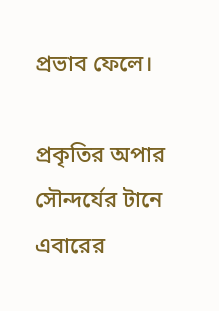প্রভাব ফেলে।

প্রকৃতির অপার সৌন্দর্যের টানে এবারের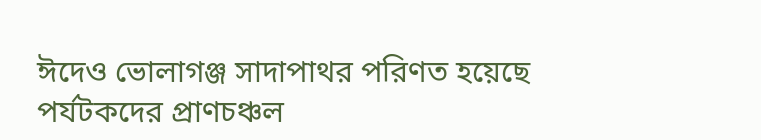ঈদেও ভোলাগঞ্জ সাদাপাথর পরিণত হয়েছে পর্যটকদের প্রাণচঞ্চল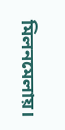মিলনমেলায়।